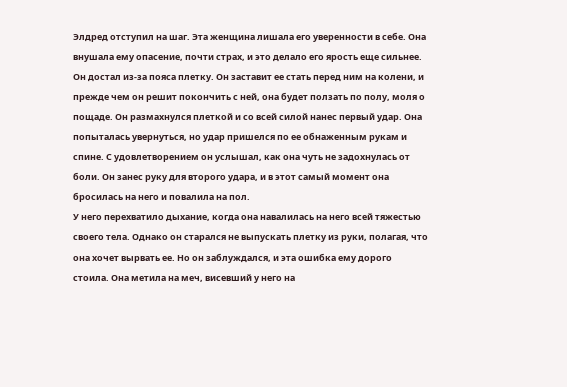Элдред отступил на шаг. Эта женщина лишала его уверенности в себе. Она внушала ему опасение, почти страх, и это делало его ярость еще сильнее. Он достал из-за пояса плетку. Он заставит ее стать перед ним на колени, и прежде чем он решит покончить с ней, она будет ползать по полу, моля о пощаде. Он размахнулся плеткой и со всей силой нанес первый удар. Она попыталась увернуться, но удар пришелся по ее обнаженным рукам и спине. С удовлетворением он услышал, как она чуть не задохнулась от боли. Он занес руку для второго удара, и в этот самый момент она бросилась на него и повалила на пол.
У него перехватило дыхание, когда она навалилась на него всей тяжестью своего тела. Однако он старался не выпускать плетку из руки, полагая, что она хочет вырвать ее. Но он заблуждался, и эта ошибка ему дорого стоила. Она метила на меч, висевший у него на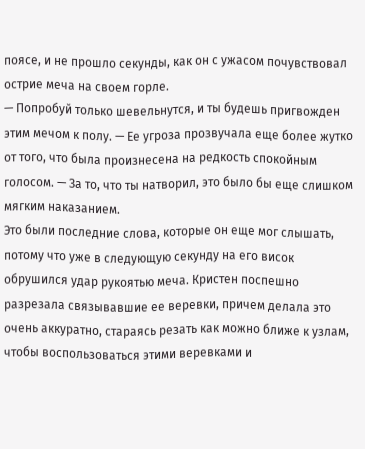поясе, и не прошло секунды, как он с ужасом почувствовал острие меча на своем горле.
— Попробуй только шевельнутся, и ты будешь пригвожден этим мечом к полу. — Ее угроза прозвучала еще более жутко от того, что была произнесена на редкость спокойным голосом. — За то, что ты натворил, это было бы еще слишком мягким наказанием.
Это были последние слова, которые он еще мог слышать, потому что уже в следующую секунду на его висок обрушился удар рукоятью меча. Кристен поспешно разрезала связывавшие ее веревки, причем делала это очень аккуратно, стараясь резать как можно ближе к узлам, чтобы воспользоваться этими веревками и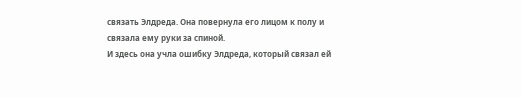связать Элдреда. Она повернула его лицом к полу и связала ему руки за спиной.
И здесь она учла ошибку Элдреда, который связал ей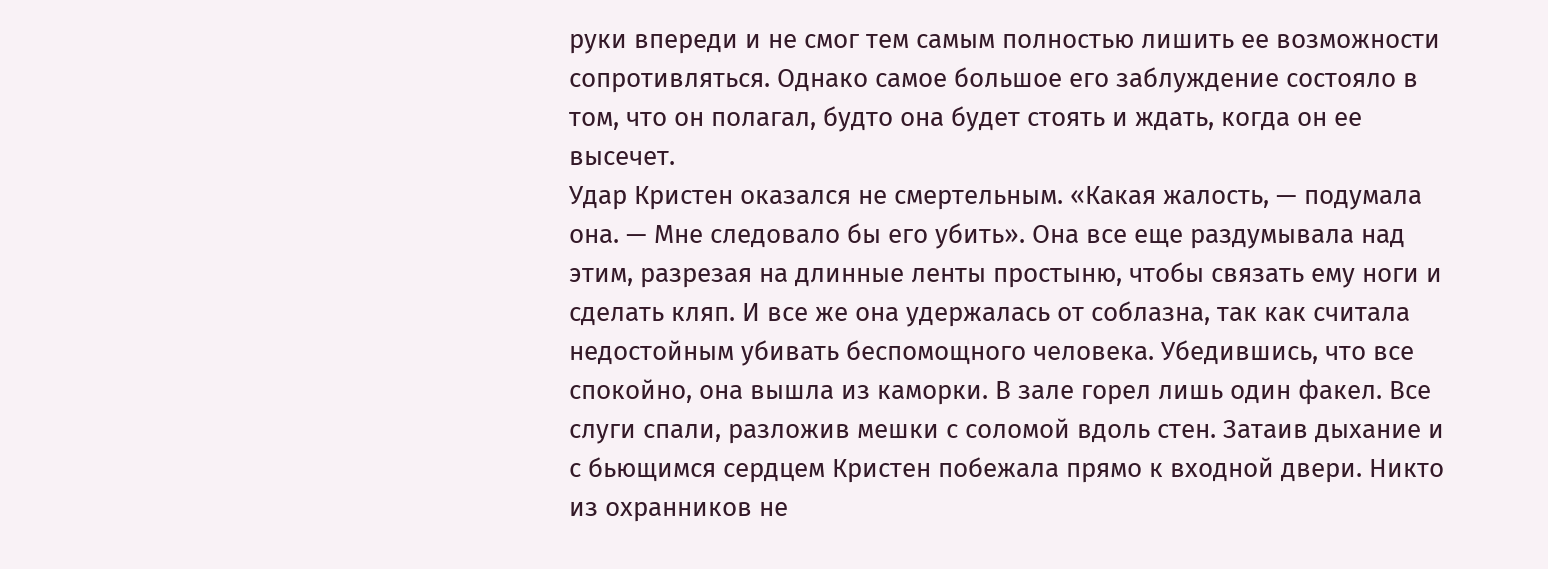руки впереди и не смог тем самым полностью лишить ее возможности сопротивляться. Однако самое большое его заблуждение состояло в том, что он полагал, будто она будет стоять и ждать, когда он ее высечет.
Удар Кристен оказался не смертельным. «Какая жалость, — подумала она. — Мне следовало бы его убить». Она все еще раздумывала над этим, разрезая на длинные ленты простыню, чтобы связать ему ноги и сделать кляп. И все же она удержалась от соблазна, так как считала недостойным убивать беспомощного человека. Убедившись, что все спокойно, она вышла из каморки. В зале горел лишь один факел. Все слуги спали, разложив мешки с соломой вдоль стен. Затаив дыхание и с бьющимся сердцем Кристен побежала прямо к входной двери. Никто из охранников не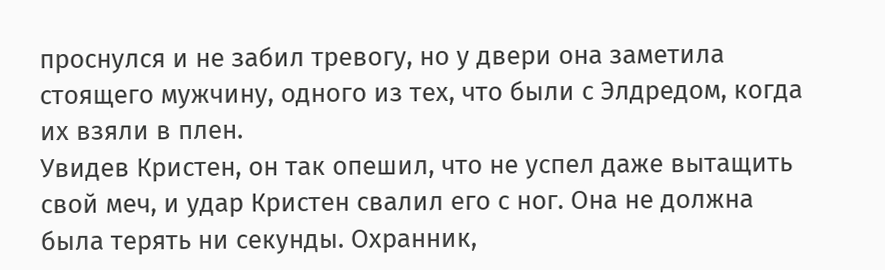проснулся и не забил тревогу, но у двери она заметила стоящего мужчину, одного из тех, что были с Элдредом, когда их взяли в плен.
Увидев Кристен, он так опешил, что не успел даже вытащить свой меч, и удар Кристен свалил его с ног. Она не должна была терять ни секунды. Охранник,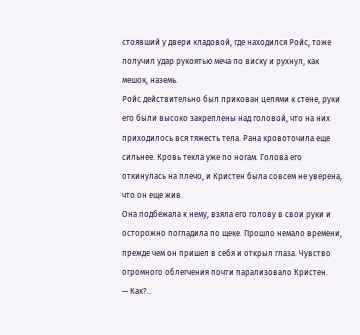стоявший у двери кладовой, где находился Ройс, тоже получил удар рукоятью меча по виску и рухнул, как мешок, наземь.
Ройс действительно был прикован цепями к стене, руки его были высоко закреплены над головой, что на них приходилось вся тяжесть тела. Рана кровоточила еще сильнее. Кровь текла уже по ногам. Голова его откинулась на плечо, и Кристен была совсем не уверена, что он еще жив.
Она подбежала к нему, взяла его голову в свои руки и осторожно погладила по щеке. Прошло немало времени, прежде чем он пришел в себя и открыл глаза. Чувство огромного облегчения почти парализовало Кристен.
— Как?..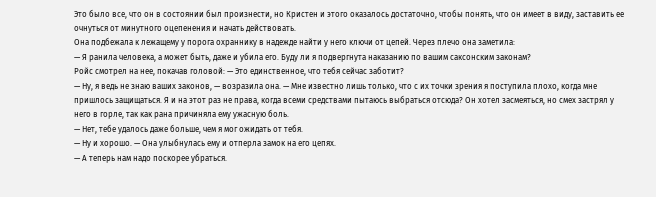Это было все, что он в состоянии был произнести, но Кристен и этого оказалось достаточно, чтобы понять, что он имеет в виду, заставить ее очнуться от минутного оцепенения и начать действовать.
Она подбежала к лежащему у порога охраннику в надежде найти у него ключи от цепей. Через плечо она заметила:
— Я ранила человека, а может быть, даже и убила его. Буду ли я подвергнута наказанию по вашим саксонским законам?
Ройс смотрел на нее, покачав головой: — Это единственное, что тебя сейчас заботит?
— Ну, я ведь не знаю ваших законов, — возразила она. — Мне известно лишь только, что с их точки зрения я поступила плохо, когда мне пришлось защищаться. Я и на этот раз не права, когда всеми средствами пытаюсь выбраться отсюда? Он хотел засмеяться, но смех застрял у него в горле, так как рана причиняла ему ужасную боль.
— Нет, тебе удалось даже больше, чем я мог ожидать от тебя.
— Ну и хорошо. — Она улыбнулась ему и отперла замок на его цепях.
— А теперь нам надо поскорее убраться.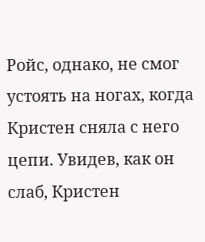Ройс, однако, не смог устоять на ногах, когда Кристен сняла с него цепи. Увидев, как он слаб, Кристен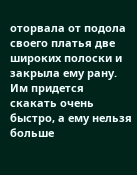оторвала от подола своего платья две широких полоски и закрыла ему рану. Им придется скакать очень быстро, а ему нельзя больше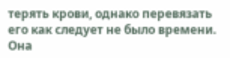терять крови, однако перевязать его как следует не было времени. Она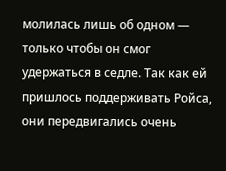молилась лишь об одном — только чтобы он смог удержаться в седле. Так как ей пришлось поддерживать Ройса, они передвигались очень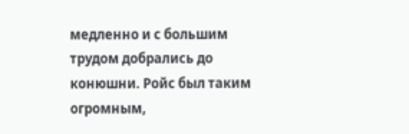медленно и с большим трудом добрались до конюшни. Ройс был таким огромным,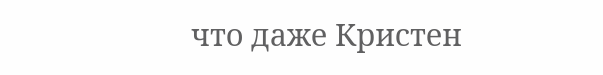что даже Кристен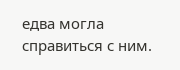едва могла справиться с ним.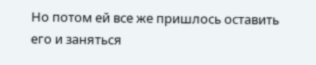Но потом ей все же пришлось оставить его и заняться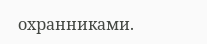охранниками.